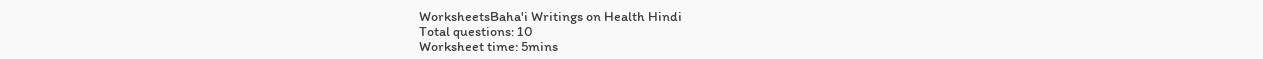WorksheetsBaha'i Writings on Health Hindi
Total questions: 10
Worksheet time: 5mins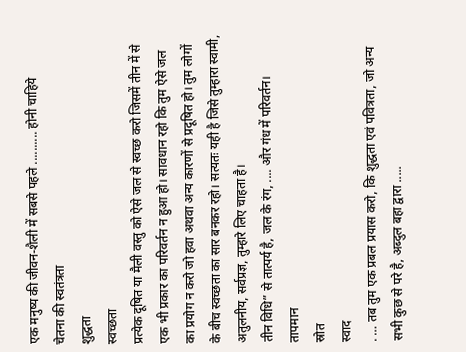एक मनुष्य की जीवन-शैली में सबसे पहले .......... होनी चाहिये
चेतना की स्वतंत्रता
शुद्धता
स्वच्छता
प्रत्येक दूषित या मैली वस्तु को ऐसे जल से स्वच्छ करो जिसमें तीन में से एक भी प्रकार का परिवर्तन न हुआ हो। सावधान रहो कि तुम ऐसे जल का प्रयोग न करो जो हवा अथवा अन्य कारणों से प्रदूषित हो। तुम लोगों के बीच स्वच्छता का सार बनकर रहो। सत्यतः यही है जिसे तुम्हारा स्वामी, अतुलनीय, सर्वप्रज्ञ, तुम्हारे लिए चाहता है।
तीन विधि” से तात्पर्य है, जल के रंग, .... और गंध में परिवर्तन।
तापमान
स्रोत
स्वाद
. … तब तुम एक प्रबल प्रयास करो, कि शुद्धता एवं पवित्रता, जो अन्य सभी कुछ से परे है, अब्दुल बहा द्वारा .....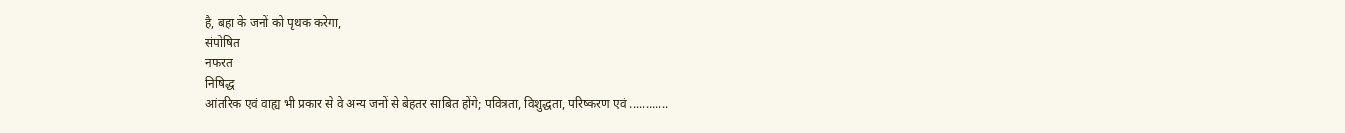है, बहा के जनों को पृथक करेगा,
संपोषित
नफरत
निषिद्ध
आंतरिक एवं वाह्य भी प्रकार से वे अन्य जनों से बेहतर साबित होंगे; पवित्रता, विशुद्धता, परिष्करण एवं ............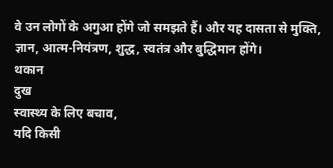वे उन लोगों के अगुआ होंगे जो समझते हैं। और यह दासता से मुक्ति, ज्ञान, आत्म-नियंत्रण, शुद्ध, स्वतंत्र और बुद्धिमान होंगे।
थकान
दुख
स्वास्थ्य के लिए बचाव,
यदि किसी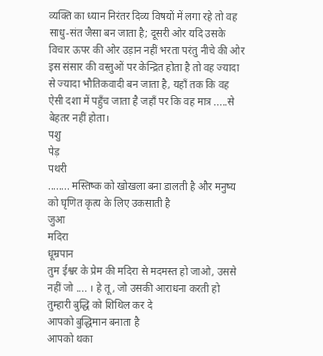व्यक्ति का ध्यान निरंतर दिव्य विषयों में लगा रहे तो वह साधु-संत जैसा बन जाता है; दूसरी ओर यदि उसके विचार ऊपर की ओर उड़ान नहीं भरता परंतु नीचे की ओर इस संसार की वस्तुओं पर केन्द्रित होता है तो वह ज्यादा से ज्यादा भौतिकवादी बन जाता है, यहाँ तक कि वह ऐसी दशा में पहुँच जाता है जहाँ पर कि वह मात्र .....से बेहतर नहीं होता।
पशु
पेड़
पथरी
........ मस्तिष्क को खोखला बना डालती है और मनुष्य को घृणित कृत्य के लिए उकसाती है
जुआ
मदिरा
धूम्रपान
तुम ईश्वर के प्रेम की मदिरा से मदमस्त हो जाओ, उससे नहीं जो .... । हे तू, जो उसकी आराधना करती हो
तुम्हारी बुद्धि को शिथिल कर दे
आपको बुद्धिमान बनाता है
आपको थका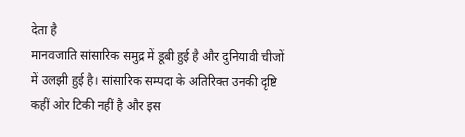देता है
मानवजाति सांसारिक समुद्र में डूबी हुई है और दुनियावी चीजों में उलझी हुई है। सांसारिक सम्पदा के अतिरिक्त उनकी दृष्टि कहीं ओर टिकी नहीं है और इस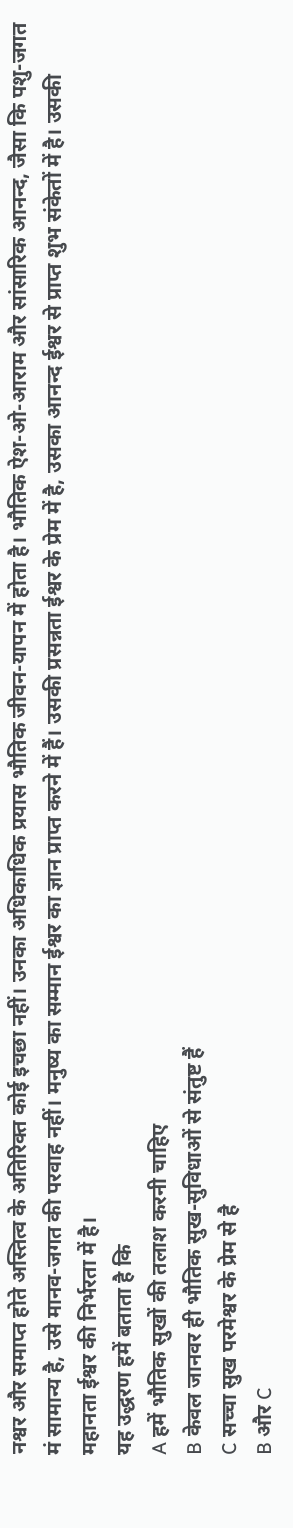नश्वर और समाप्त होते अस्तित्व के अतिरिक्त कोई इचछा नहीं। उनका अधिकाधिक प्रयास भौतिक जीवन-यापन में होता है। भौतिक ऐश-ओ-आराम और सांसारिक आनन्द, जैसा कि पशु-जगत मं सामान्य है, उसे मानव-जगत की परवाह नहीं। मनुष्य का सम्मान ईश्वर का ज्ञान प्राप्त करने में हैं। उसकी प्रसन्नता ईश्वर के प्रेम में है, उसका आनन्द ईश्वर से प्राप्त शुभ संकेतों में है। उसकी महानता ईश्वर की निर्भरता में है।
यह उद्धरण हमें बताता है कि
A हमें भौतिक सुखों की तलाश करनी चाहिए
B केवल जानवर ही भौतिक सुख-सुविधाओं से संतुष्ट हैं
C सच्चा सुख परमेश्वर के प्रेम से है
B और C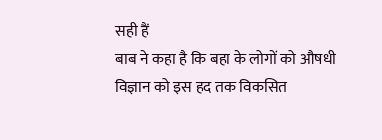सही हैं
बाब ने कहा है कि बहा के लोगों को औषधी विज्ञान को इस हद तक विकसित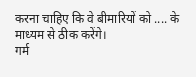करना चाहिए कि वे बीमारियों को .... के माध्यम से ठीक करेंगे।
गर्म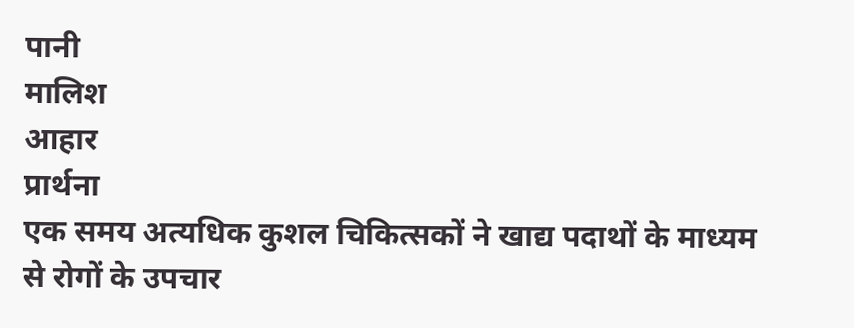पानी
मालिश
आहार
प्रार्थना
एक समय अत्यधिक कुशल चिकित्सकों ने खाद्य पदाथों के माध्यम से रोगों के उपचार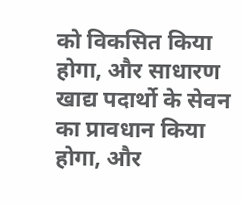को विकसित किया होगा, और साधारण खाद्य पदार्थो के सेवन का प्रावधान किया होगा, और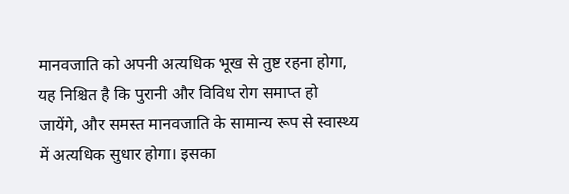मानवजाति को अपनी अत्यधिक भूख से तुष्ट रहना होगा, यह निश्चित है कि पुरानी और विविध रोग समाप्त हो जायेंगे, और समस्त मानवजाति के सामान्य रूप से स्वास्थ्य में अत्यधिक सुधार होगा। इसका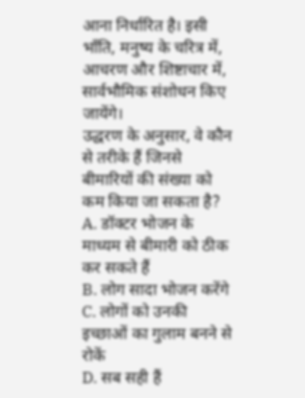आना निर्धारित है। इसी भाँति, मनुष्य के चरित्र में, आचरण और शिष्टाचार में, सार्वभौमिक संशोधन किए जायेंगे।
उद्धरण के अनुसार, वे कौन से तरीके हैं जिनसे बीमारियों की संख्या को कम किया जा सकता है?
A. डॉक्टर भोजन के माध्यम से बीमारी को ठीक कर सकते हैं
B. लोग सादा भोजन करेंगे
C. लोगों को उनकी इच्छाओं का गुलाम बनने से रोकें
D. सब सही हैं